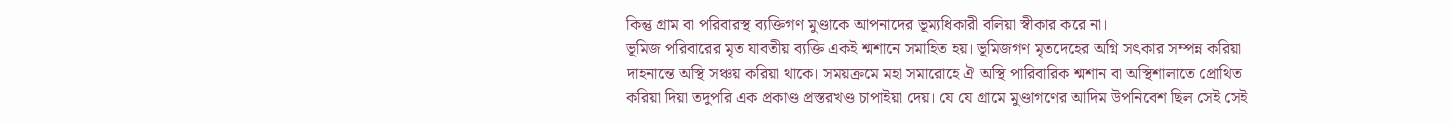কিন্তু গ্রাম বা পরিবারস্থ ব্যক্তিগণ মুণ্ডাকে আপনাদের ভূম্যধিকারী বলিয়া স্বীকার করে না।
ভূমিজ পরিবারের মৃত যাবতীয় ব্যক্তি একই শ্মশানে সমাহিত হয়। ভূমিজগণ মৃতদেহের অগ্নি সৎকার সম্পন্ন করিয়া দাহনান্তে অস্থি সঞ্চয় করিয়া থাকে। সময়ক্রমে মহা সমারোহে ঐ অস্থি পারিবারিক শ্মশান বা অস্থিশালাতে প্রোথিত করিয়া দিয়া তদুপরি এক প্রকাণ্ড প্রস্তরখণ্ড চাপাইয়া দেয়। যে যে গ্রামে মুণ্ডাগণের আদিম উপনিবেশ ছিল সেই সেই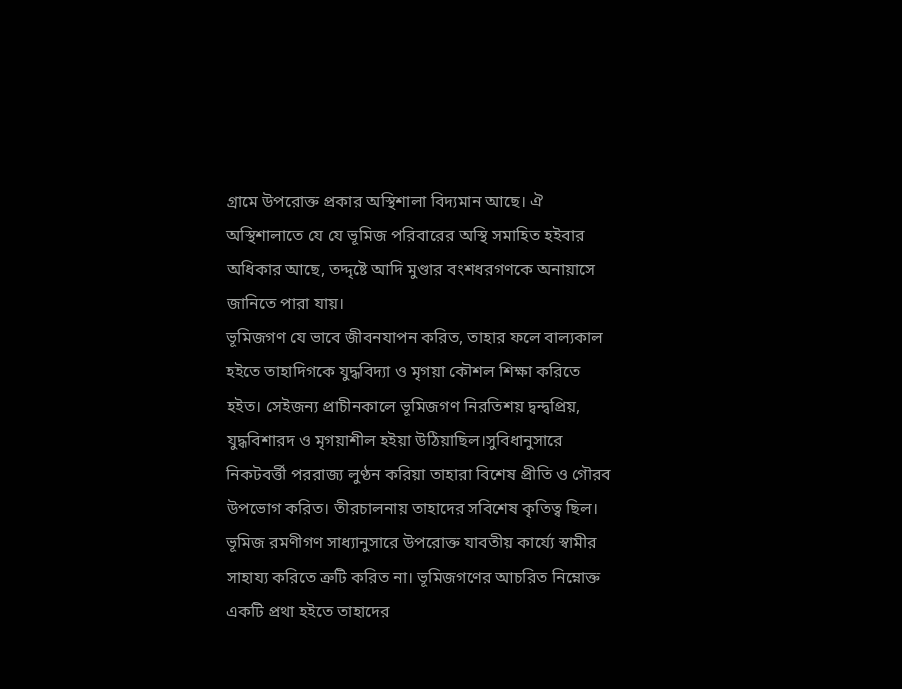গ্রামে উপরোক্ত প্রকার অস্থিশালা বিদ্যমান আছে। ঐ অস্থিশালাতে যে যে ভূমিজ পরিবারের অস্থি সমাহিত হইবার অধিকার আছে, তদ্দৃষ্টে আদি মুণ্ডার বংশধরগণকে অনায়াসে জানিতে পারা যায়।
ভূমিজগণ যে ভাবে জীবনযাপন করিত, তাহার ফলে বাল্যকাল হইতে তাহাদিগকে যুদ্ধবিদ্যা ও মৃগয়া কৌশল শিক্ষা করিতে হইত। সেইজন্য প্রাচীনকালে ভূমিজগণ নিরতিশয় দ্বন্দ্বপ্রিয়, যুদ্ধবিশারদ ও মৃগয়াশীল হইয়া উঠিয়াছিল।সুবিধানুসারে নিকটবর্ত্তী পররাজ্য লুণ্ঠন করিয়া তাহারা বিশেষ প্রীতি ও গৌরব উপভোগ করিত। তীরচালনায় তাহাদের সবিশেষ কৃতিত্ব ছিল। ভূমিজ রমণীগণ সাধ্যানুসারে উপরোক্ত যাবতীয় কার্য্যে স্বামীর সাহায্য করিতে ত্রুটি করিত না। ভূমিজগণের আচরিত নিম্নোক্ত একটি প্রথা হইতে তাহাদের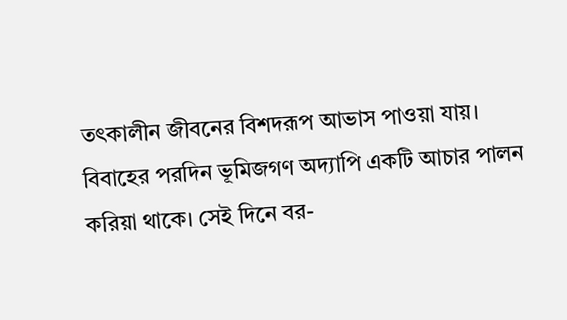তৎকালীন জীবনের বিশদরূপ আভাস পাওয়া যায়।
বিবাহের পরদিন ভূমিজগণ অদ্যাপি একটি আচার পালন করিয়া থাকে। সেই দিনে বর-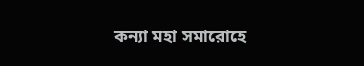কন্যা মহা সমারোহে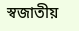স্বজাতীয়